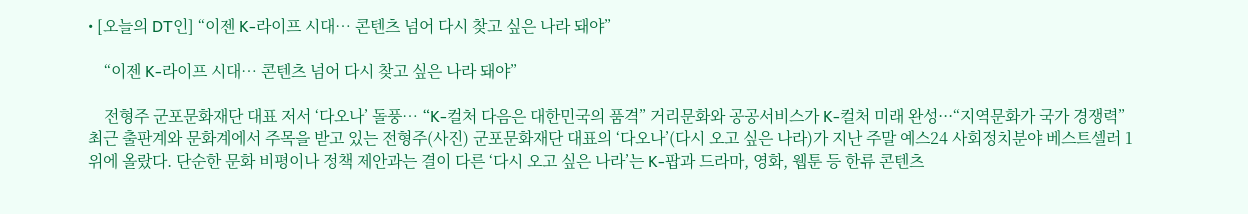• [오늘의 DT인] “이젠 K-라이프 시대… 콘텐츠 넘어 다시 찾고 싶은 나라 돼야”

    “이젠 K-라이프 시대… 콘텐츠 넘어 다시 찾고 싶은 나라 돼야”

    전형주 군포문화재단 대표 저서 ‘다오나’ 돌풍… “K-컬처 다음은 대한민국의 품격” 거리문화와 공공서비스가 K-컬처 미래 완성···“지역문화가 국가 경쟁력” 최근 출판계와 문화계에서 주목을 받고 있는 전형주(사진) 군포문화재단 대표의 ‘다오나’(다시 오고 싶은 나라)가 지난 주말 예스24 사회정치분야 베스트셀러 1위에 올랐다. 단순한 문화 비평이나 정책 제안과는 결이 다른 ‘다시 오고 싶은 나라’는 K-팝과 드라마, 영화, 웹툰 등 한류 콘텐츠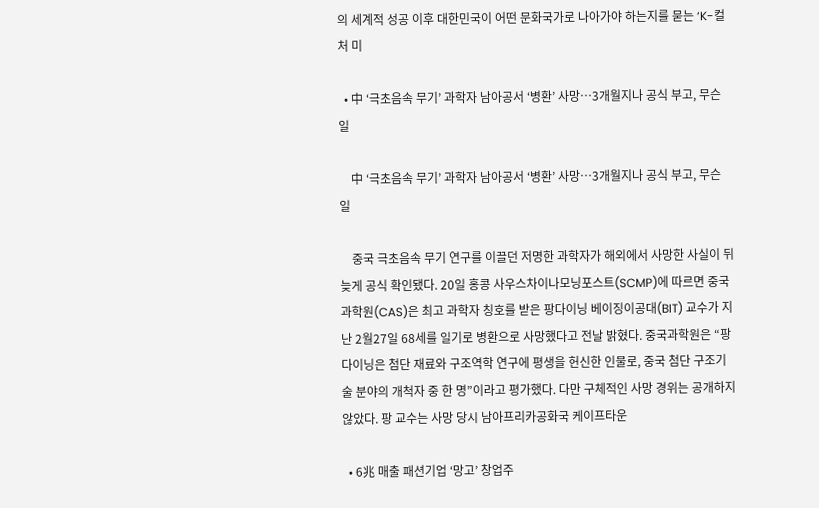의 세계적 성공 이후 대한민국이 어떤 문화국가로 나아가야 하는지를 묻는 ‘K-컬처 미

  • 中 ‘극초음속 무기’ 과학자 남아공서 ‘병환’ 사망…3개월지나 공식 부고, 무슨 일

    中 ‘극초음속 무기’ 과학자 남아공서 ‘병환’ 사망…3개월지나 공식 부고, 무슨 일

    중국 극초음속 무기 연구를 이끌던 저명한 과학자가 해외에서 사망한 사실이 뒤늦게 공식 확인됐다. 20일 홍콩 사우스차이나모닝포스트(SCMP)에 따르면 중국과학원(CAS)은 최고 과학자 칭호를 받은 팡다이닝 베이징이공대(BIT) 교수가 지난 2월27일 68세를 일기로 병환으로 사망했다고 전날 밝혔다. 중국과학원은 “팡다이닝은 첨단 재료와 구조역학 연구에 평생을 헌신한 인물로, 중국 첨단 구조기술 분야의 개척자 중 한 명”이라고 평가했다. 다만 구체적인 사망 경위는 공개하지 않았다. 팡 교수는 사망 당시 남아프리카공화국 케이프타운

  • 6兆 매출 패션기업 ‘망고’ 창업주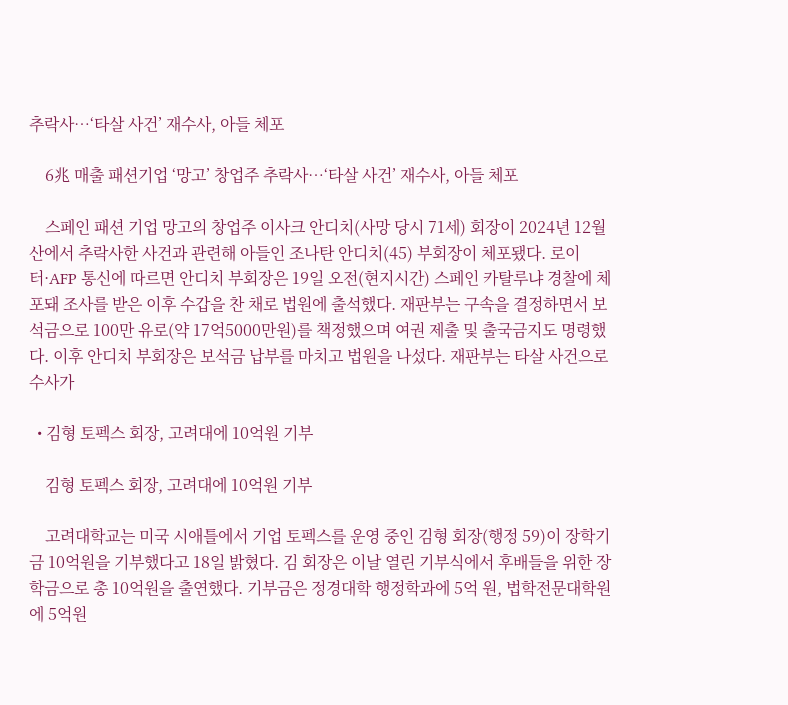추락사…‘타살 사건’ 재수사, 아들 체포

    6兆 매출 패션기업 ‘망고’ 창업주 추락사…‘타살 사건’ 재수사, 아들 체포

    스페인 패션 기업 망고의 창업주 이사크 안디치(사망 당시 71세) 회장이 2024년 12월 산에서 추락사한 사건과 관련해 아들인 조나탄 안디치(45) 부회장이 체포됐다. 로이터·AFP 통신에 따르면 안디치 부회장은 19일 오전(현지시간) 스페인 카탈루냐 경찰에 체포돼 조사를 받은 이후 수갑을 찬 채로 법원에 출석했다. 재판부는 구속을 결정하면서 보석금으로 100만 유로(약 17억5000만원)를 책정했으며 여권 제출 및 출국금지도 명령했다. 이후 안디치 부회장은 보석금 납부를 마치고 법원을 나섰다. 재판부는 타살 사건으로 수사가

  • 김형 토펙스 회장, 고려대에 10억원 기부

    김형 토펙스 회장, 고려대에 10억원 기부

    고려대학교는 미국 시애틀에서 기업 토펙스를 운영 중인 김형 회장(행정 59)이 장학기금 10억원을 기부했다고 18일 밝혔다. 김 회장은 이날 열린 기부식에서 후배들을 위한 장학금으로 총 10억원을 출연했다. 기부금은 정경대학 행정학과에 5억 원, 법학전문대학원에 5억원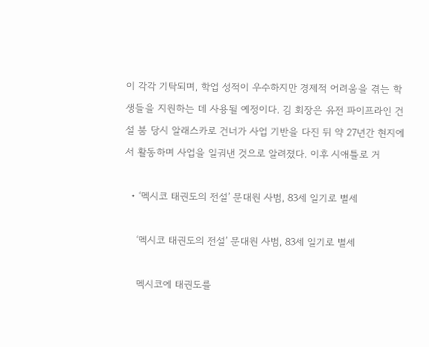이 각각 기탁되며, 학업 성적이 우수하지만 경제적 어려움을 겪는 학생들을 지원하는 데 사용될 예정이다. 김 회장은 유전 파이프라인 건설 붐 당시 알래스카로 건너가 사업 기반을 다진 뒤 약 27년간 현지에서 활동하며 사업을 일궈낸 것으로 알려졌다. 이후 시애틀로 거

  • ‘멕시코 태권도의 전설’ 문대원 사범, 83세 일기로 별세

    ‘멕시코 태권도의 전설’ 문대원 사범, 83세 일기로 별세

    멕시코에 태권도를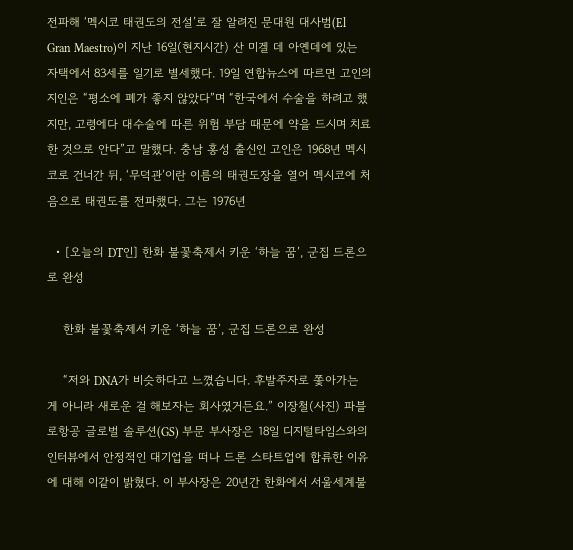전파해 ‘멕시코 태권도의 전설’로 잘 알려진 문대원 대사범(El Gran Maestro)이 지난 16일(현지시간) 산 미겔 데 아옌데에 있는 자택에서 83세를 일기로 별세했다. 19일 연합뉴스에 따르면 고인의 지인은 “평소에 폐가 좋지 않았다”며 “한국에서 수술을 하려고 했지만, 고령에다 대수술에 따른 위험 부담 때문에 약을 드시며 치료한 것으로 안다”고 말했다. 충남 홍성 출신인 고인은 1968년 멕시코로 건너간 뒤, ‘무덕관’이란 이름의 태권도장을 열어 멕시코에 처음으로 태권도를 전파했다. 그는 1976년

  • [오늘의 DT인] 한화 불꽃축제서 키운 ‘하늘 꿈’, 군집 드론으로 완성

    한화 불꽃축제서 키운 ‘하늘 꿈’, 군집 드론으로 완성

    “저와 DNA가 비슷하다고 느꼈습니다. 후발주자로 쫓아가는 게 아니라 새로운 걸 해보자는 회사였거든요.” 이장철(사진) 파블로항공 글로벌 솔루션(GS) 부문 부사장은 18일 디지털타임스와의 인터뷰에서 안정적인 대기업을 떠나 드론 스타트업에 합류한 이유에 대해 이같이 밝혔다. 이 부사장은 20년간 한화에서 서울세계불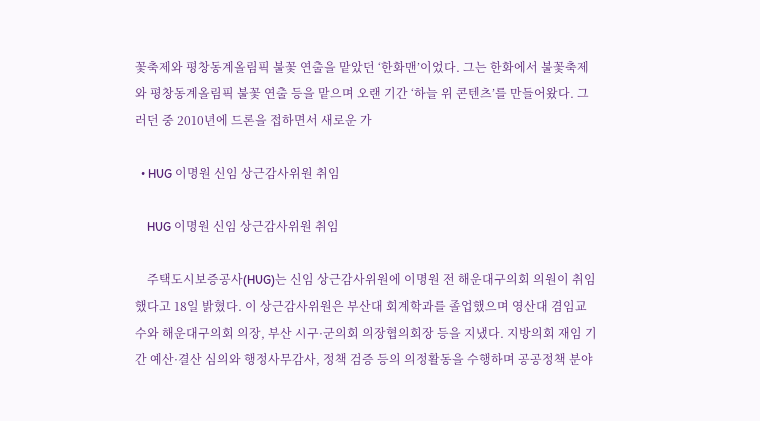꽃축제와 평창동계올림픽 불꽃 연출을 맡았던 ‘한화맨’이었다. 그는 한화에서 불꽃축제와 평창동계올림픽 불꽃 연출 등을 맡으며 오랜 기간 ‘하늘 위 콘텐츠’를 만들어왔다. 그러던 중 2010년에 드론을 접하면서 새로운 가

  • HUG 이명원 신임 상근감사위원 취임

    HUG 이명원 신임 상근감사위원 취임

    주택도시보증공사(HUG)는 신임 상근감사위원에 이명원 전 해운대구의회 의원이 취임했다고 18일 밝혔다. 이 상근감사위원은 부산대 회계학과를 졸업했으며 영산대 겸임교수와 해운대구의회 의장, 부산 시구·군의회 의장협의회장 등을 지냈다. 지방의회 재임 기간 예산·결산 심의와 행정사무감사, 정책 검증 등의 의정활동을 수행하며 공공정책 분야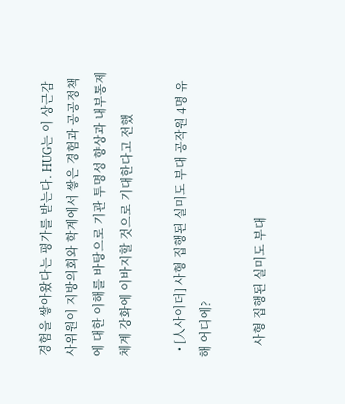경험을 쌓아왔다는 평가를 받는다. HUG는 이 상근감사위원이 지방의회와 학계에서 쌓은 경험과 공공정책에 대한 이해를 바탕으로 기관 투명성 향상과 내부통제 체계 강화에 이바지할 것으로 기대한다고 전했

  • [人사이더] 사형 집행된 실미도 부대 공작원 4명 유해 어디에?

    사형 집행된 실미도 부대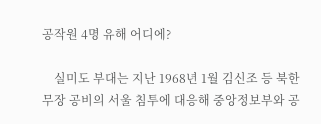공작원 4명 유해 어디에?

    실미도 부대는 지난 1968년 1월 김신조 등 북한 무장 공비의 서울 침투에 대응해 중앙정보부와 공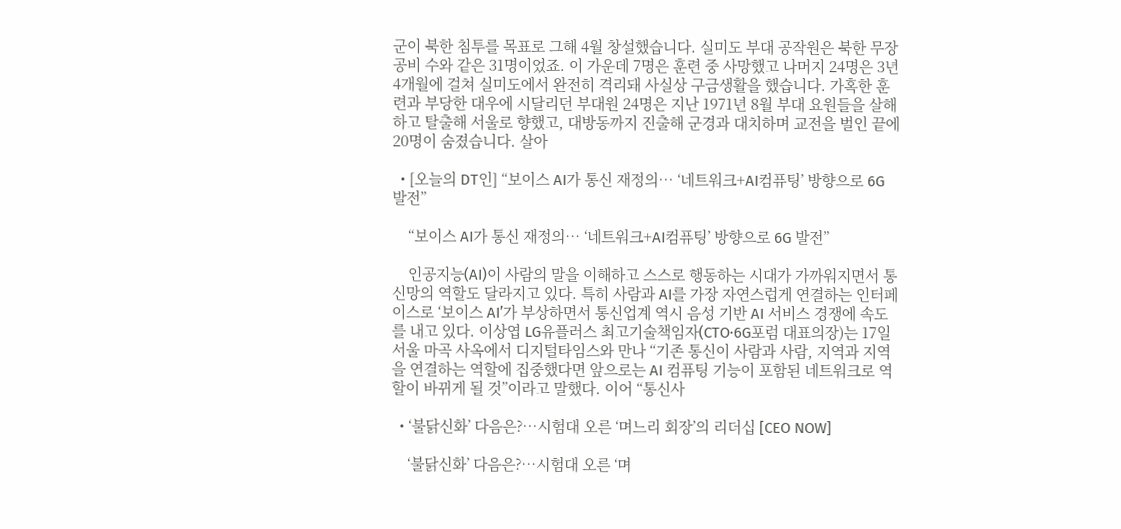군이 북한 침투를 목표로 그해 4월 창설했습니다. 실미도 부대 공작원은 북한 무장공비 수와 같은 31명이었죠. 이 가운데 7명은 훈련 중 사망했고 나머지 24명은 3년4개월에 걸쳐 실미도에서 완전히 격리돼 사실상 구금생활을 했습니다. 가혹한 훈련과 부당한 대우에 시달리던 부대원 24명은 지난 1971년 8월 부대 요원들을 살해하고 탈출해 서울로 향했고, 대방동까지 진출해 군경과 대치하며 교전을 벌인 끝에 20명이 숨졌습니다. 살아

  • [오늘의 DT인] “보이스 AI가 통신 재정의… ‘네트워크+AI컴퓨팅’ 방향으로 6G 발전”

    “보이스 AI가 통신 재정의… ‘네트워크+AI컴퓨팅’ 방향으로 6G 발전”

    인공지능(AI)이 사람의 말을 이해하고 스스로 행동하는 시대가 가까워지면서 통신망의 역할도 달라지고 있다. 특히 사람과 AI를 가장 자연스럽게 연결하는 인터페이스로 ‘보이스 AI’가 부상하면서 통신업계 역시 음성 기반 AI 서비스 경쟁에 속도를 내고 있다. 이상엽 LG유플러스 최고기술책임자(CTO·6G포럼 대표의장)는 17일 서울 마곡 사옥에서 디지털타임스와 만나 “기존 통신이 사람과 사람, 지역과 지역을 연결하는 역할에 집중했다면 앞으로는 AI 컴퓨팅 기능이 포함된 네트워크로 역할이 바뀌게 될 것”이라고 말했다. 이어 “통신사

  • ‘불닭신화’ 다음은?…시험대 오른 ‘며느리 회장’의 리더십 [CEO NOW]

    ‘불닭신화’ 다음은?…시험대 오른 ‘며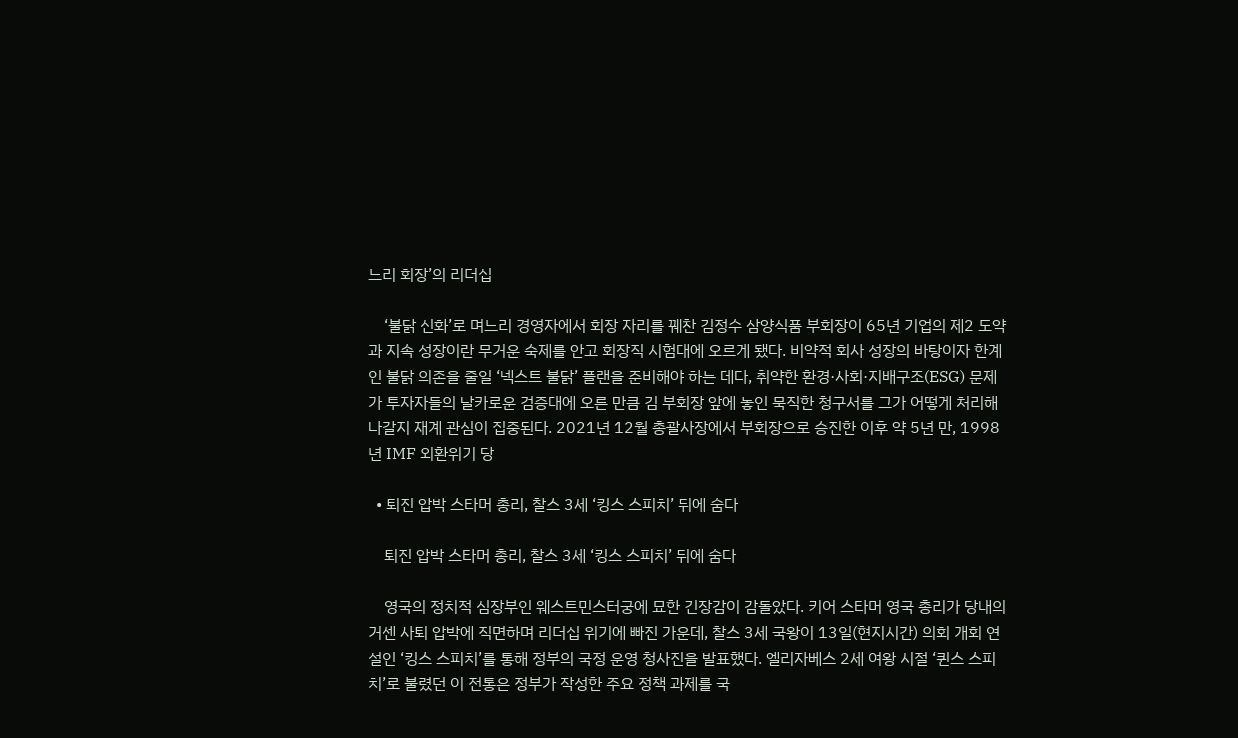느리 회장’의 리더십

    ‘불닭 신화’로 며느리 경영자에서 회장 자리를 꿰찬 김정수 삼양식품 부회장이 65년 기업의 제2 도약과 지속 성장이란 무거운 숙제를 안고 회장직 시험대에 오르게 됐다. 비약적 회사 성장의 바탕이자 한계인 불닭 의존을 줄일 ‘넥스트 불닭’ 플랜을 준비해야 하는 데다, 취약한 환경·사회·지배구조(ESG) 문제가 투자자들의 날카로운 검증대에 오른 만큼 김 부회장 앞에 놓인 묵직한 청구서를 그가 어떻게 처리해 나갈지 재계 관심이 집중된다. 2021년 12월 총괄사장에서 부회장으로 승진한 이후 약 5년 만, 1998년 IMF 외환위기 당

  • 퇴진 압박 스타머 총리, 찰스 3세 ‘킹스 스피치’ 뒤에 숨다

    퇴진 압박 스타머 총리, 찰스 3세 ‘킹스 스피치’ 뒤에 숨다

    영국의 정치적 심장부인 웨스트민스터궁에 묘한 긴장감이 감돌았다. 키어 스타머 영국 총리가 당내의 거센 사퇴 압박에 직면하며 리더십 위기에 빠진 가운데, 찰스 3세 국왕이 13일(현지시간) 의회 개회 연설인 ‘킹스 스피치’를 통해 정부의 국정 운영 청사진을 발표했다. 엘리자베스 2세 여왕 시절 ‘퀸스 스피치’로 불렸던 이 전통은 정부가 작성한 주요 정책 과제를 국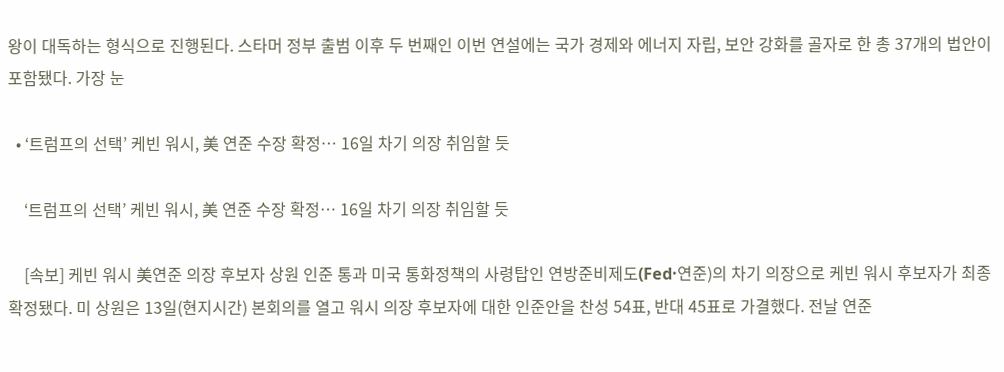왕이 대독하는 형식으로 진행된다. 스타머 정부 출범 이후 두 번째인 이번 연설에는 국가 경제와 에너지 자립, 보안 강화를 골자로 한 총 37개의 법안이 포함됐다. 가장 눈

  • ‘트럼프의 선택’ 케빈 워시, 美 연준 수장 확정… 16일 차기 의장 취임할 듯

    ‘트럼프의 선택’ 케빈 워시, 美 연준 수장 확정… 16일 차기 의장 취임할 듯

    [속보] 케빈 워시 美연준 의장 후보자 상원 인준 통과 미국 통화정책의 사령탑인 연방준비제도(Fed·연준)의 차기 의장으로 케빈 워시 후보자가 최종 확정됐다. 미 상원은 13일(현지시간) 본회의를 열고 워시 의장 후보자에 대한 인준안을 찬성 54표, 반대 45표로 가결했다. 전날 연준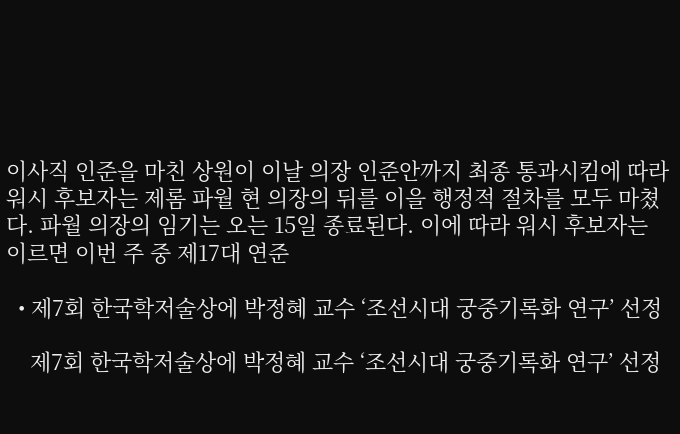이사직 인준을 마친 상원이 이날 의장 인준안까지 최종 통과시킴에 따라 워시 후보자는 제롬 파월 현 의장의 뒤를 이을 행정적 절차를 모두 마쳤다. 파월 의장의 임기는 오는 15일 종료된다. 이에 따라 워시 후보자는 이르면 이번 주 중 제17대 연준

  • 제7회 한국학저술상에 박정혜 교수 ‘조선시대 궁중기록화 연구’ 선정

    제7회 한국학저술상에 박정혜 교수 ‘조선시대 궁중기록화 연구’ 선정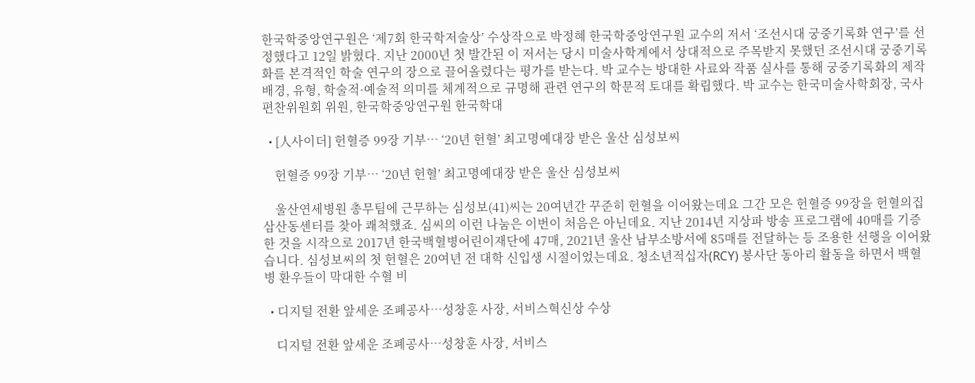한국학중앙연구원은 ‘제7회 한국학저술상’ 수상작으로 박정혜 한국학중앙연구원 교수의 저서 ‘조선시대 궁중기록화 연구’를 선정했다고 12일 밝혔다. 지난 2000년 첫 발간된 이 저서는 당시 미술사학계에서 상대적으로 주목받지 못했던 조선시대 궁중기록화를 본격적인 학술 연구의 장으로 끌어올렸다는 평가를 받는다. 박 교수는 방대한 사료와 작품 실사를 통해 궁중기록화의 제작 배경, 유형, 학술적·예술적 의미를 체계적으로 규명해 관련 연구의 학문적 토대를 확립했다. 박 교수는 한국미술사학회장, 국사편찬위원회 위원, 한국학중앙연구원 한국학대

  • [人사이더] 헌혈증 99장 기부… ‘20년 헌혈’ 최고명예대장 받은 울산 심성보씨

    헌혈증 99장 기부… ‘20년 헌혈’ 최고명예대장 받은 울산 심성보씨

    울산연세병원 총무팀에 근무하는 심성보(41)씨는 20여년간 꾸준히 헌혈을 이어왔는데요 그간 모은 헌혈증 99장을 헌혈의집 삼산동센터를 찾아 쾌척했죠. 심씨의 이런 나눔은 이번이 처음은 아닌데요. 지난 2014년 지상파 방송 프로그램에 40매를 기증한 것을 시작으로 2017년 한국백혈병어린이재단에 47매, 2021년 울산 남부소방서에 85매를 전달하는 등 조용한 선행을 이어왔습니다. 심성보씨의 첫 헌혈은 20여년 전 대학 신입생 시절이었는데요. 청소년적십자(RCY) 봉사단 동아리 활동을 하면서 백혈병 환우들이 막대한 수혈 비

  • 디지털 전환 앞세운 조폐공사…성창훈 사장, 서비스혁신상 수상

    디지털 전환 앞세운 조폐공사…성창훈 사장, 서비스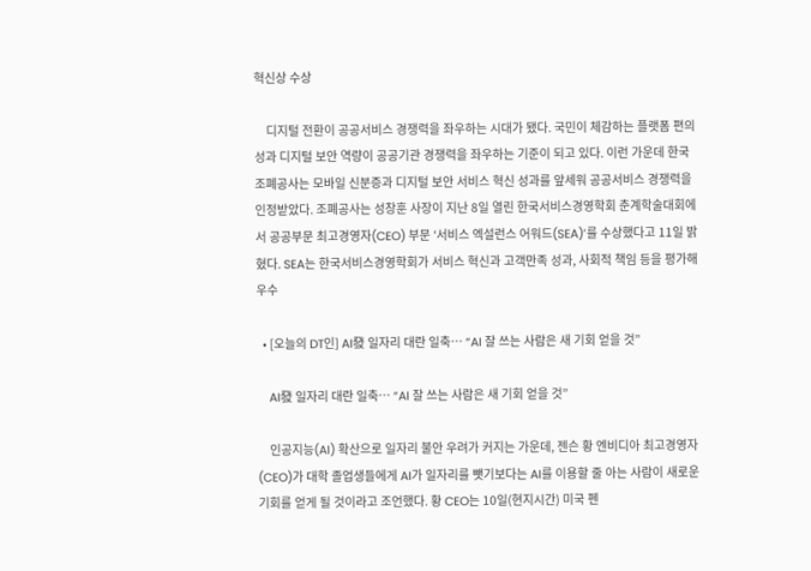혁신상 수상

    디지털 전환이 공공서비스 경쟁력을 좌우하는 시대가 됐다. 국민이 체감하는 플랫폼 편의성과 디지털 보안 역량이 공공기관 경쟁력을 좌우하는 기준이 되고 있다. 이런 가운데 한국조폐공사는 모바일 신분증과 디지털 보안 서비스 혁신 성과를 앞세워 공공서비스 경쟁력을 인정받았다. 조폐공사는 성창훈 사장이 지난 8일 열린 한국서비스경영학회 춘계학술대회에서 공공부문 최고경영자(CEO) 부문 ‘서비스 엑설런스 어워드(SEA)’를 수상했다고 11일 밝혔다. SEA는 한국서비스경영학회가 서비스 혁신과 고객만족 성과, 사회적 책임 등을 평가해 우수

  • [오늘의 DT인] AI發 일자리 대란 일축… “AI 잘 쓰는 사람은 새 기회 얻을 것”

    AI發 일자리 대란 일축… “AI 잘 쓰는 사람은 새 기회 얻을 것”

    인공지능(AI) 확산으로 일자리 불안 우려가 커지는 가운데, 젠슨 황 엔비디아 최고경영자(CEO)가 대학 졸업생들에게 AI가 일자리를 뺏기보다는 AI를 이용할 줄 아는 사람이 새로운 기회를 얻게 될 것이라고 조언했다. 황 CEO는 10일(현지시간) 미국 펜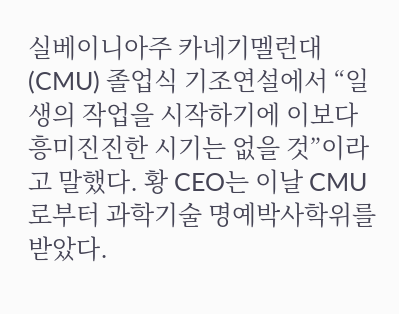실베이니아주 카네기멜런대(CMU) 졸업식 기조연설에서 “일생의 작업을 시작하기에 이보다 흥미진진한 시기는 없을 것”이라고 말했다. 황 CEO는 이날 CMU로부터 과학기술 명예박사학위를 받았다.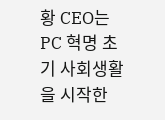황 CEO는 PC 혁명 초기 사회생활을 시작한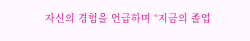자신의 경험을 언급하며 “지금의 졸업